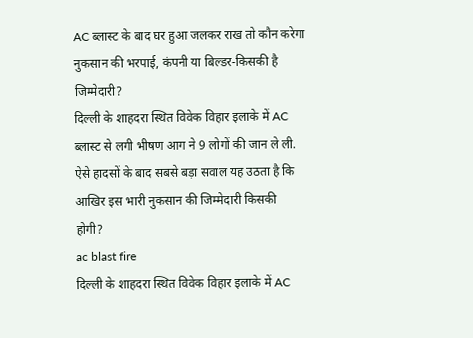AC ब्लास्ट के बाद घर हुआ जलकर राख तो कौन करेगा नुकसान की भरपाई, कंपनी या बिल्डर-किसकी है जिम्मेदारी?
दिल्ली के शाहदरा स्थित विवेक विहार इलाके में AC ब्लास्ट से लगी भीषण आग ने 9 लोगों की जान ले ली. ऐसे हादसों के बाद सबसे बड़ा सवाल यह उठता है कि आखिर इस भारी नुकसान की जिम्मेदारी किसकी होगी?
ac blast fire
दिल्ली के शाहदरा स्थित विवेक विहार इलाके में AC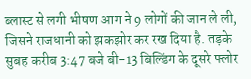ब्लास्ट से लगी भीषण आग ने 9 लोगों की जान ले ली, जिसने राजधानी को झकझोर कर रख दिया है. तड़के सुबह करीब 3:47 बजे बी-13 बिल्डिंग के दूसरे फ्लोर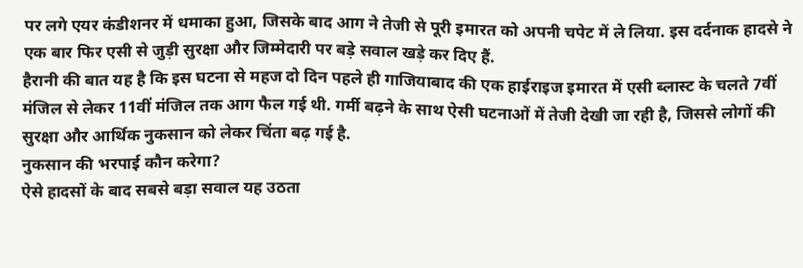पर लगे एयर कंडीशनर में धमाका हुआ, जिसके बाद आग ने तेजी से पूरी इमारत को अपनी चपेट में ले लिया. इस दर्दनाक हादसे ने एक बार फिर एसी से जुड़ी सुरक्षा और जिम्मेदारी पर बड़े सवाल खड़े कर दिए हैं.
हैरानी की बात यह है कि इस घटना से महज दो दिन पहले ही गाजियाबाद की एक हाईराइज इमारत में एसी ब्लास्ट के चलते 7वीं मंजिल से लेकर 11वीं मंजिल तक आग फैल गई थी. गर्मी बढ़ने के साथ ऐसी घटनाओं में तेजी देखी जा रही है, जिससे लोगों की सुरक्षा और आर्थिक नुकसान को लेकर चिंता बढ़ गई है.
नुकसान की भरपाई कौन करेगा?
ऐसे हादसों के बाद सबसे बड़ा सवाल यह उठता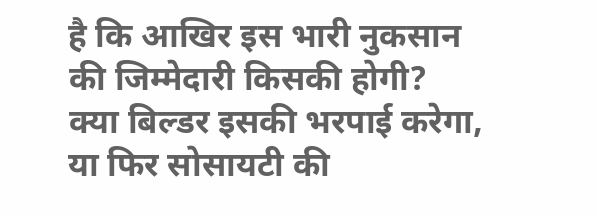है कि आखिर इस भारी नुकसान की जिम्मेदारी किसकी होगी? क्या बिल्डर इसकी भरपाई करेगा, या फिर सोसायटी की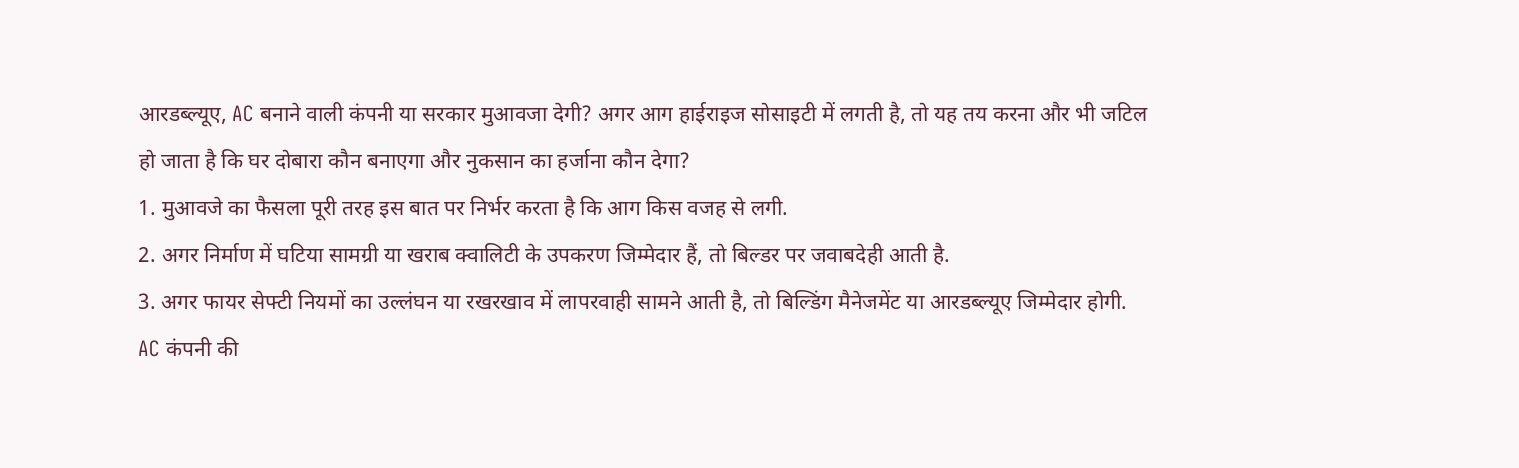आरडब्ल्यूए, AC बनाने वाली कंपनी या सरकार मुआवजा देगी? अगर आग हाईराइज सोसाइटी में लगती है, तो यह तय करना और भी जटिल हो जाता है कि घर दोबारा कौन बनाएगा और नुकसान का हर्जाना कौन देगा?
1. मुआवजे का फैसला पूरी तरह इस बात पर निर्भर करता है कि आग किस वजह से लगी.
2. अगर निर्माण में घटिया सामग्री या खराब क्वालिटी के उपकरण जिम्मेदार हैं, तो बिल्डर पर जवाबदेही आती है.
3. अगर फायर सेफ्टी नियमों का उल्लंघन या रखरखाव में लापरवाही सामने आती है, तो बिल्डिंग मैनेजमेंट या आरडब्ल्यूए जिम्मेदार होगी.
AC कंपनी की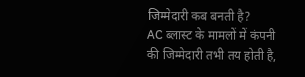जिम्मेदारी कब बनती है?
AC ब्लास्ट के मामलों में कंपनी की जिम्मेदारी तभी तय होती है,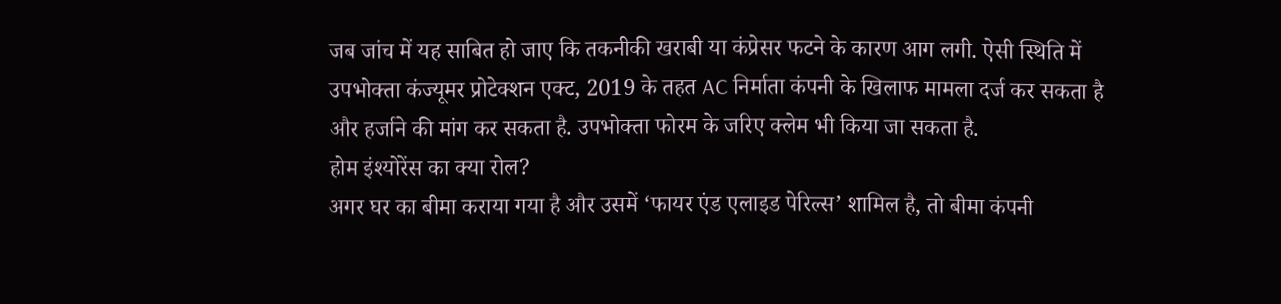जब जांच में यह साबित हो जाए कि तकनीकी खराबी या कंप्रेसर फटने के कारण आग लगी. ऐसी स्थिति में उपभोक्ता कंज्यूमर प्रोटेक्शन एक्ट, 2019 के तहत AC निर्माता कंपनी के खिलाफ मामला दर्ज कर सकता है और हर्जाने की मांग कर सकता है. उपभोक्ता फोरम के जरिए क्लेम भी किया जा सकता है.
होम इंश्योरेंस का क्या रोल?
अगर घर का बीमा कराया गया है और उसमें ‘फायर एंड एलाइड पेरिल्स’ शामिल है, तो बीमा कंपनी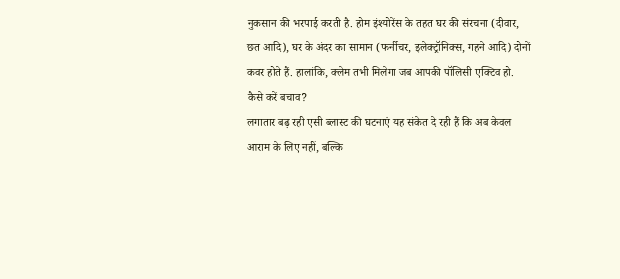नुकसान की भरपाई करती है. होम इंश्योरेंस के तहत घर की संरचना (दीवार, छत आदि), घर के अंदर का सामान (फर्नीचर, इलेक्ट्रॉनिक्स, गहने आदि) दोनों कवर होते हैं. हालांकि, क्लेम तभी मिलेगा जब आपकी पॉलिसी एक्टिव हो.
कैसे करें बचाव?
लगातार बढ़ रही एसी ब्लास्ट की घटनाएं यह संकेत दे रही हैं कि अब केवल आराम के लिए नहीं, बल्कि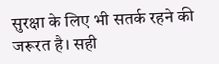सुरक्षा के लिए भी सतर्क रहने की जरूरत है। सही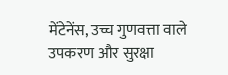मेंटेनेंस, उच्च गुणवत्ता वाले उपकरण और सुरक्षा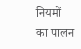नियमों का पालन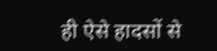ही ऐसे हादसों से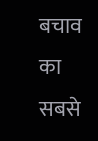बचाव का सबसे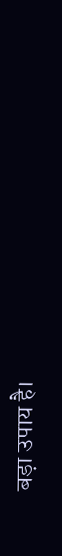बड़ा उपाय है।